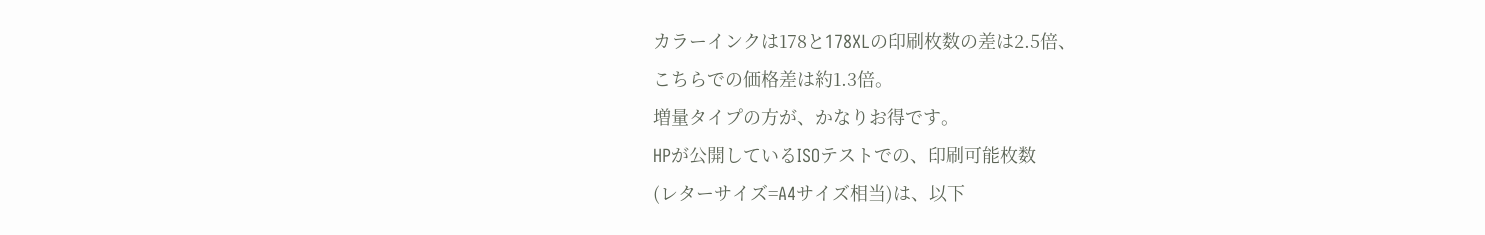カラーインクは178と178XLの印刷枚数の差は2.5倍、
こちらでの価格差は約1.3倍。
増量タイプの方が、かなりお得です。
HPが公開しているISOテストでの、印刷可能枚数
(レターサイズ=A4サイズ相当)は、以下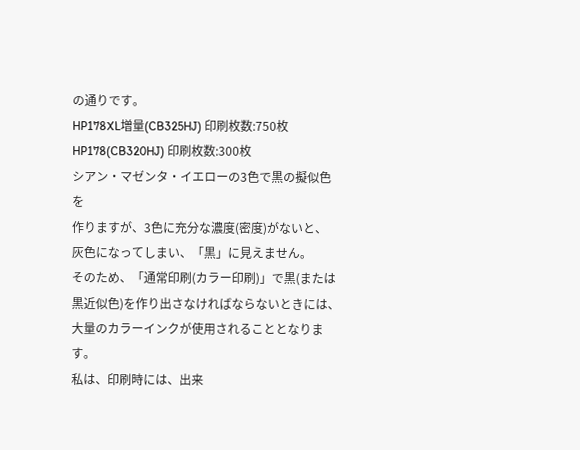の通りです。
HP178XL増量(CB325HJ) 印刷枚数:750枚
HP178(CB320HJ) 印刷枚数:300枚
シアン・マゼンタ・イエローの3色で黒の擬似色を
作りますが、3色に充分な濃度(密度)がないと、
灰色になってしまい、「黒」に見えません。
そのため、「通常印刷(カラー印刷)」で黒(または
黒近似色)を作り出さなければならないときには、
大量のカラーインクが使用されることとなります。
私は、印刷時には、出来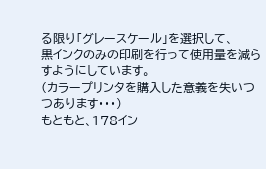る限り「グレースケール」を選択して、
黒インクのみの印刷を行って使用量を減らすようにしています。
(カラープリンタを購入した意義を失いつつあります・・・)
もともと、178イン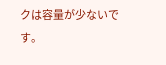クは容量が少ないです。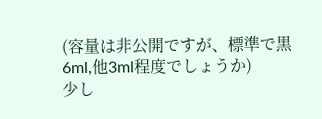(容量は非公開ですが、標準で黒6ml,他3ml程度でしょうか)
少し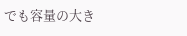でも容量の大き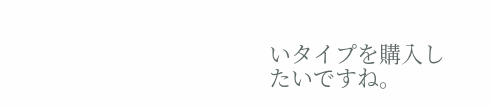いタイプを購入したいですね。